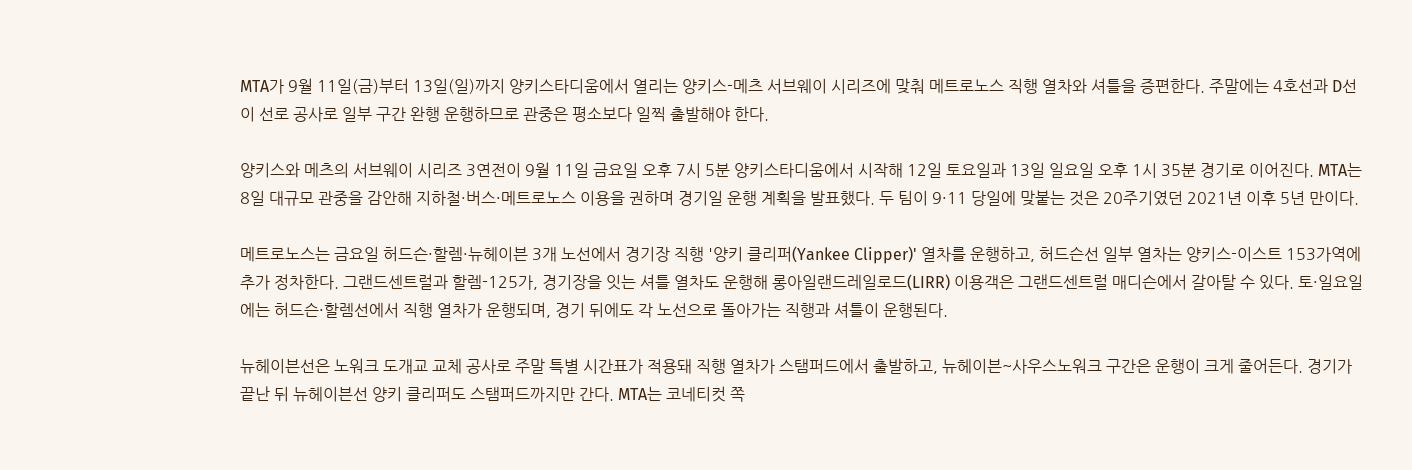MTA가 9월 11일(금)부터 13일(일)까지 양키스타디움에서 열리는 양키스-메츠 서브웨이 시리즈에 맞춰 메트로노스 직행 열차와 셔틀을 증편한다. 주말에는 4호선과 D선이 선로 공사로 일부 구간 완행 운행하므로 관중은 평소보다 일찍 출발해야 한다.

양키스와 메츠의 서브웨이 시리즈 3연전이 9월 11일 금요일 오후 7시 5분 양키스타디움에서 시작해 12일 토요일과 13일 일요일 오후 1시 35분 경기로 이어진다. MTA는 8일 대규모 관중을 감안해 지하철·버스·메트로노스 이용을 권하며 경기일 운행 계획을 발표했다. 두 팀이 9·11 당일에 맞붙는 것은 20주기였던 2021년 이후 5년 만이다.

메트로노스는 금요일 허드슨·할렘·뉴헤이븐 3개 노선에서 경기장 직행 '양키 클리퍼(Yankee Clipper)' 열차를 운행하고, 허드슨선 일부 열차는 양키스-이스트 153가역에 추가 정차한다. 그랜드센트럴과 할렘-125가, 경기장을 잇는 셔틀 열차도 운행해 롱아일랜드레일로드(LIRR) 이용객은 그랜드센트럴 매디슨에서 갈아탈 수 있다. 토·일요일에는 허드슨·할렘선에서 직행 열차가 운행되며, 경기 뒤에도 각 노선으로 돌아가는 직행과 셔틀이 운행된다.

뉴헤이븐선은 노워크 도개교 교체 공사로 주말 특별 시간표가 적용돼 직행 열차가 스탬퍼드에서 출발하고, 뉴헤이븐~사우스노워크 구간은 운행이 크게 줄어든다. 경기가 끝난 뒤 뉴헤이븐선 양키 클리퍼도 스탬퍼드까지만 간다. MTA는 코네티컷 쪽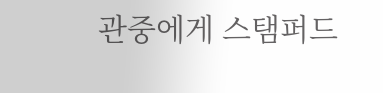관중에게 스탬퍼드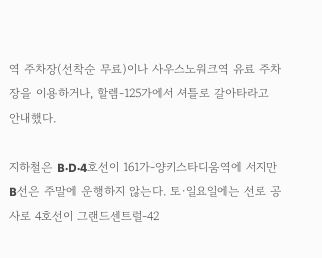역 주차장(선착순 무료)이나 사우스노워크역 유료 주차장을 이용하거나, 할렘-125가에서 셔틀로 갈아타라고 안내했다.

지하철은 B·D·4호선이 161가-양키스타디움역에 서지만 B선은 주말에 운행하지 않는다. 토·일요일에는 선로 공사로 4호선이 그랜드센트럴-42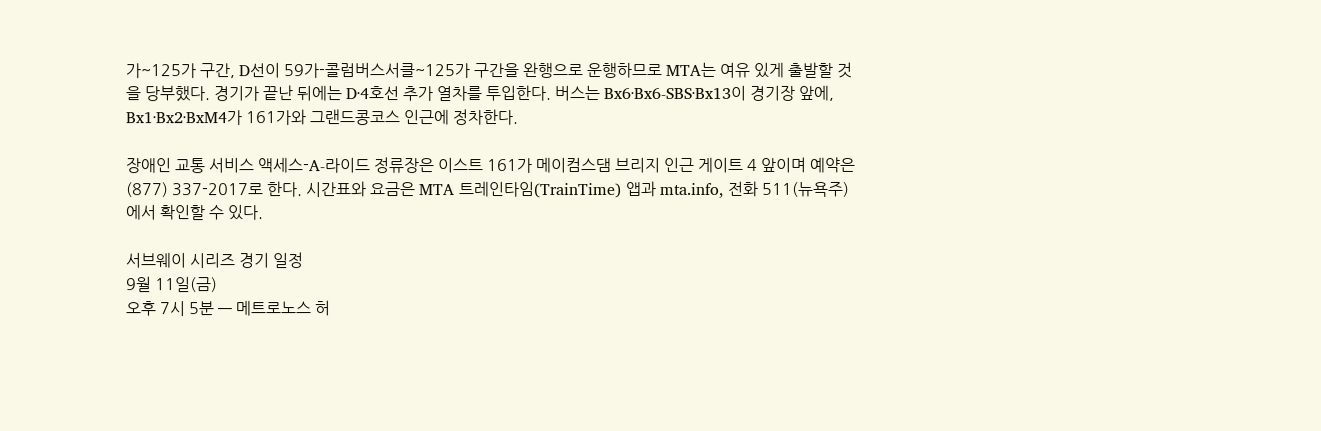가~125가 구간, D선이 59가-콜럼버스서클~125가 구간을 완행으로 운행하므로 MTA는 여유 있게 출발할 것을 당부했다. 경기가 끝난 뒤에는 D·4호선 추가 열차를 투입한다. 버스는 Bx6·Bx6-SBS·Bx13이 경기장 앞에, Bx1·Bx2·BxM4가 161가와 그랜드콩코스 인근에 정차한다.

장애인 교통 서비스 액세스-A-라이드 정류장은 이스트 161가 메이컴스댐 브리지 인근 게이트 4 앞이며 예약은 (877) 337-2017로 한다. 시간표와 요금은 MTA 트레인타임(TrainTime) 앱과 mta.info, 전화 511(뉴욕주)에서 확인할 수 있다.

서브웨이 시리즈 경기 일정
9월 11일(금)
오후 7시 5분 — 메트로노스 허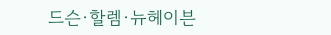드슨·할렘·뉴헤이븐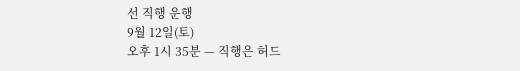선 직행 운행
9월 12일(토)
오후 1시 35분 — 직행은 허드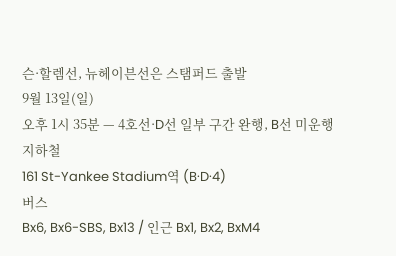슨·할렘선, 뉴헤이븐선은 스탬퍼드 출발
9월 13일(일)
오후 1시 35분 — 4호선·D선 일부 구간 완행, B선 미운행
지하철
161 St-Yankee Stadium역 (B·D·4)
버스
Bx6, Bx6-SBS, Bx13 / 인근 Bx1, Bx2, BxM4